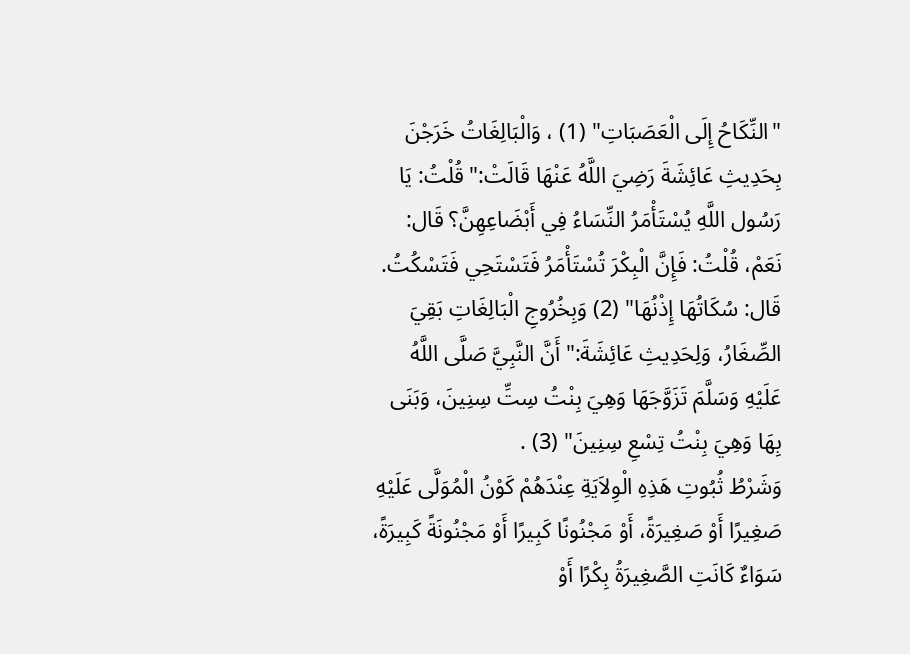"النِّكَاحُ إِلَى الْعَصَبَاتِ" (1) ، وَالْبَالِغَاتُ خَرَجْنَ بِحَدِيثِ عَائِشَةَ رَضِيَ اللَّهُ عَنْهَا قَالَتْ:"قُلْتُ: يَا رَسُول اللَّهِ يُسْتَأْمَرُ النِّسَاءُ فِي أَبْضَاعِهِنَّ؟ قَال: نَعَمْ، قُلْتُ: فَإِنَّ الْبِكْرَ تُسْتَأْمَرُ فَتَسْتَحِي فَتَسْكُتُ. قَال: سُكَاتُهَا إِذْنُهَا" (2) وَبِخُرُوجِ الْبَالِغَاتِ بَقِيَ الصِّغَارُ، وَلِحَدِيثِ عَائِشَةَ:"أَنَّ النَّبِيَّ صَلَّى اللَّهُ عَلَيْهِ وَسَلَّمَ تَزَوَّجَهَا وَهِيَ بِنْتُ سِتِّ سِنِينَ، وَبَنَى بِهَا وَهِيَ بِنْتُ تِسْعِ سِنِينَ" (3) .
وَشَرْطُ ثُبُوتِ هَذِهِ الْوِلاَيَةِ عِنْدَهُمْ كَوْنُ الْمُوَلَّى عَلَيْهِ صَغِيرًا أَوْ صَغِيرَةً، أَوْ مَجْنُونًا كَبِيرًا أَوْ مَجْنُونَةً كَبِيرَةً، سَوَاءٌ كَانَتِ الصَّغِيرَةُ بِكْرًا أَوْ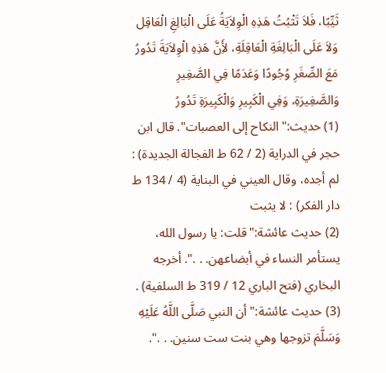ثَيِّبًا، فَلاَ تَثْبُتُ هَذِهِ الْوِلاَيَةُ عَلَى الْبَالِغِ الْعَاقِل وَلاَ عَلَى الْبَالِغَةِ الْعَاقِلَةِ، لأَِنَّ هَذِهِ الْوِلاَيَةَ تَدُورُ مَعَ الصِّغَرِ وُجُودًا وَعَدَمًا فِي الصَّغِيرِ وَالصَّغِيرَةِ، وَفِي الْكَبِيرِ وَالْكَبِيرَةِ تَدُورُ
(1) حديث:"النكاح إلى العصبات". قال ابن حجر في الدراية (2 / 62 ط الفجالة الجديدة) : لم أجده، وقال العيني في البناية (4 / 134 ط دار الفكر) : لا يثبت
(2) حديث عائشة:"قلت: يا رسول الله، يستأمر النساء في أبضاعهن. . .". أخرجه البخاري (فتح الباري 12 / 319 ط السلفية) .
(3) حديث عائشة:"أن النبي صَلَّى اللَّهُ عَلَيْهِ وَسَلَّمَ تزوجها وهي بنت ست سنين. . .".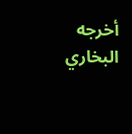أخرجه البخاري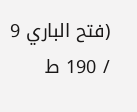(فتح الباري 9 / 190 ط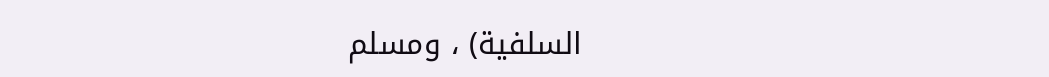السلفية) ، ومسلم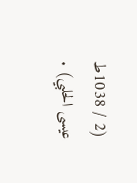(2 / 1038ط عيسى الحلبي) .